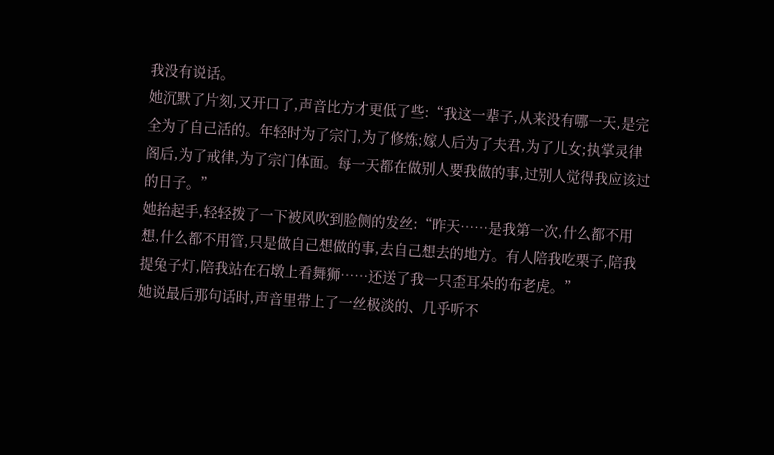我没有说话。
她沉默了片刻,又开口了,声音比方才更低了些:“我这一辈子,从来没有哪一天,是完全为了自己活的。年轻时为了宗门,为了修炼;嫁人后为了夫君,为了儿女;执掌灵律阁后,为了戒律,为了宗门体面。每一天都在做别人要我做的事,过别人觉得我应该过的日子。”
她抬起手,轻轻拨了一下被风吹到脸侧的发丝:“昨天……是我第一次,什么都不用想,什么都不用管,只是做自己想做的事,去自己想去的地方。有人陪我吃栗子,陪我提兔子灯,陪我站在石墩上看舞狮……还送了我一只歪耳朵的布老虎。”
她说最后那句话时,声音里带上了一丝极淡的、几乎听不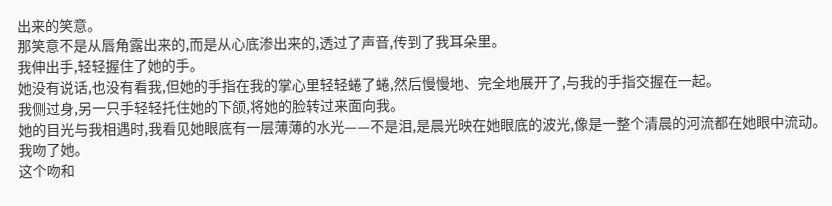出来的笑意。
那笑意不是从唇角露出来的,而是从心底渗出来的,透过了声音,传到了我耳朵里。
我伸出手,轻轻握住了她的手。
她没有说话,也没有看我,但她的手指在我的掌心里轻轻蜷了蜷,然后慢慢地、完全地展开了,与我的手指交握在一起。
我侧过身,另一只手轻轻托住她的下颌,将她的脸转过来面向我。
她的目光与我相遇时,我看见她眼底有一层薄薄的水光——不是泪,是晨光映在她眼底的波光,像是一整个清晨的河流都在她眼中流动。
我吻了她。
这个吻和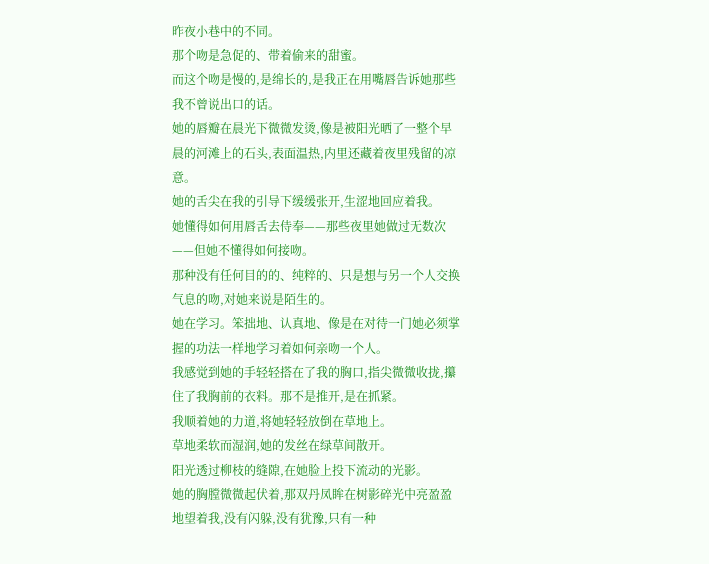昨夜小巷中的不同。
那个吻是急促的、带着偷来的甜蜜。
而这个吻是慢的,是绵长的,是我正在用嘴唇告诉她那些我不曾说出口的话。
她的唇瓣在晨光下微微发烫,像是被阳光晒了一整个早晨的河滩上的石头,表面温热,内里还藏着夜里残留的凉意。
她的舌尖在我的引导下缓缓张开,生涩地回应着我。
她懂得如何用唇舌去侍奉——那些夜里她做过无数次——但她不懂得如何接吻。
那种没有任何目的的、纯粹的、只是想与另一个人交换气息的吻,对她来说是陌生的。
她在学习。笨拙地、认真地、像是在对待一门她必须掌握的功法一样地学习着如何亲吻一个人。
我感觉到她的手轻轻搭在了我的胸口,指尖微微收拢,攥住了我胸前的衣料。那不是推开,是在抓紧。
我顺着她的力道,将她轻轻放倒在草地上。
草地柔软而湿润,她的发丝在绿草间散开。
阳光透过柳枝的缝隙,在她脸上投下流动的光影。
她的胸膛微微起伏着,那双丹凤眸在树影碎光中亮盈盈地望着我,没有闪躲,没有犹豫,只有一种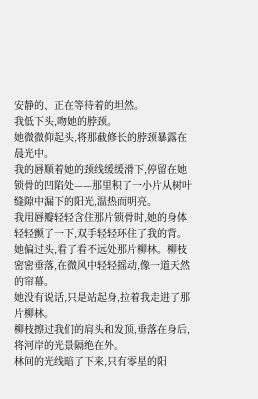安静的、正在等待着的坦然。
我低下头,吻她的脖颈。
她微微仰起头,将那截修长的脖颈暴露在晨光中。
我的唇顺着她的颈线缓缓滑下,停留在她锁骨的凹陷处——那里积了一小片从树叶缝隙中漏下的阳光,温热而明亮。
我用唇瓣轻轻含住那片锁骨时,她的身体轻轻颤了一下,双手轻轻环住了我的背。
她偏过头,看了看不远处那片柳林。柳枝密密垂落,在微风中轻轻摇动,像一道天然的帘幕。
她没有说话,只是站起身,拉着我走进了那片柳林。
柳枝擦过我们的肩头和发顶,垂落在身后,将河岸的光景隔绝在外。
林间的光线暗了下来,只有零星的阳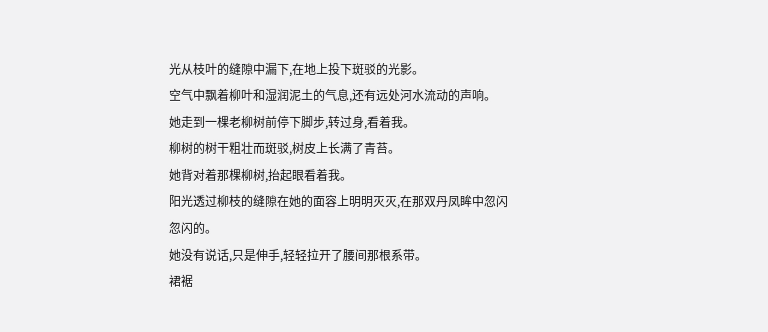光从枝叶的缝隙中漏下,在地上投下斑驳的光影。
空气中飘着柳叶和湿润泥土的气息,还有远处河水流动的声响。
她走到一棵老柳树前停下脚步,转过身,看着我。
柳树的树干粗壮而斑驳,树皮上长满了青苔。
她背对着那棵柳树,抬起眼看着我。
阳光透过柳枝的缝隙在她的面容上明明灭灭,在那双丹凤眸中忽闪忽闪的。
她没有说话,只是伸手,轻轻拉开了腰间那根系带。
裙裾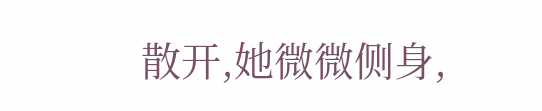散开,她微微侧身,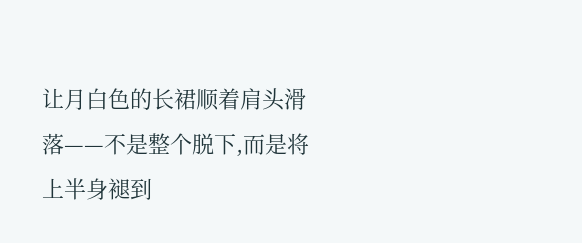让月白色的长裙顺着肩头滑落——不是整个脱下,而是将上半身褪到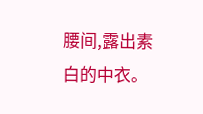腰间,露出素白的中衣。